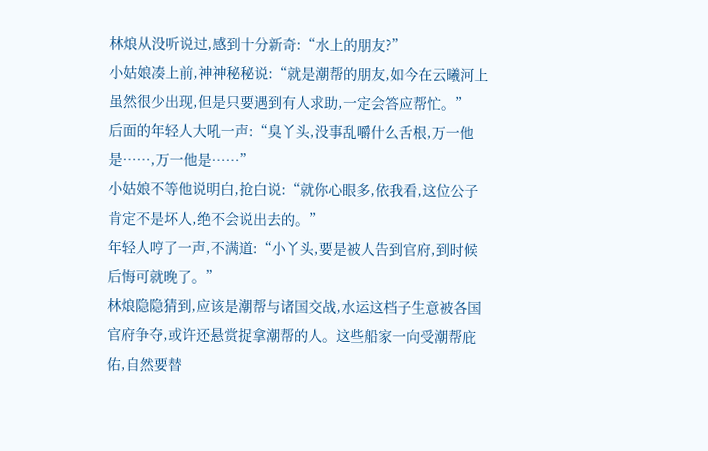林烺从没听说过,感到十分新奇:“水上的朋友?”
小姑娘凑上前,神神秘秘说:“就是潮帮的朋友,如今在云曦河上虽然很少出现,但是只要遇到有人求助,一定会答应帮忙。”
后面的年轻人大吼一声:“臭丫头,没事乱嚼什么舌根,万一他是……,万一他是……”
小姑娘不等他说明白,抢白说:“就你心眼多,依我看,这位公子肯定不是坏人,绝不会说出去的。”
年轻人哼了一声,不满道:“小丫头,要是被人告到官府,到时候后悔可就晚了。”
林烺隐隐猜到,应该是潮帮与诸国交战,水运这档子生意被各国官府争夺,或许还悬赏捉拿潮帮的人。这些船家一向受潮帮庇佑,自然要替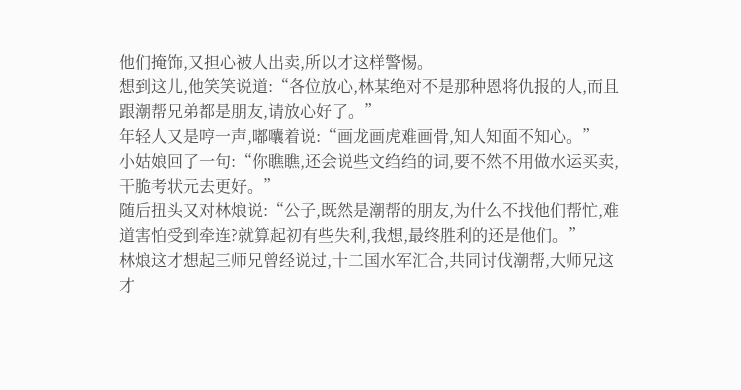他们掩饰,又担心被人出卖,所以才这样警惕。
想到这儿,他笑笑说道:“各位放心,林某绝对不是那种恩将仇报的人,而且跟潮帮兄弟都是朋友,请放心好了。”
年轻人又是哼一声,嘟囔着说:“画龙画虎难画骨,知人知面不知心。”
小姑娘回了一句:“你瞧瞧,还会说些文绉绉的词,要不然不用做水运买卖,干脆考状元去更好。”
随后扭头又对林烺说:“公子,既然是潮帮的朋友,为什么不找他们帮忙,难道害怕受到牵连?就算起初有些失利,我想,最终胜利的还是他们。”
林烺这才想起三师兄曾经说过,十二国水军汇合,共同讨伐潮帮,大师兄这才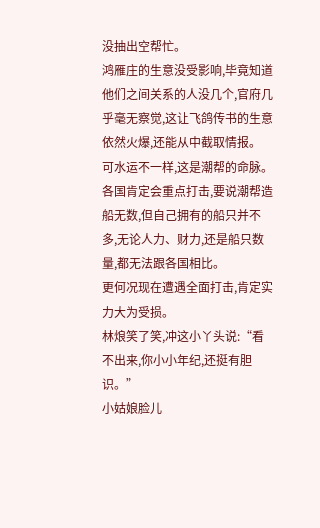没抽出空帮忙。
鸿雁庄的生意没受影响,毕竟知道他们之间关系的人没几个,官府几乎毫无察觉,这让飞鸽传书的生意依然火爆,还能从中截取情报。
可水运不一样,这是潮帮的命脉。
各国肯定会重点打击,要说潮帮造船无数,但自己拥有的船只并不多,无论人力、财力,还是船只数量,都无法跟各国相比。
更何况现在遭遇全面打击,肯定实力大为受损。
林烺笑了笑,冲这小丫头说:“看不出来,你小小年纪,还挺有胆识。”
小姑娘脸儿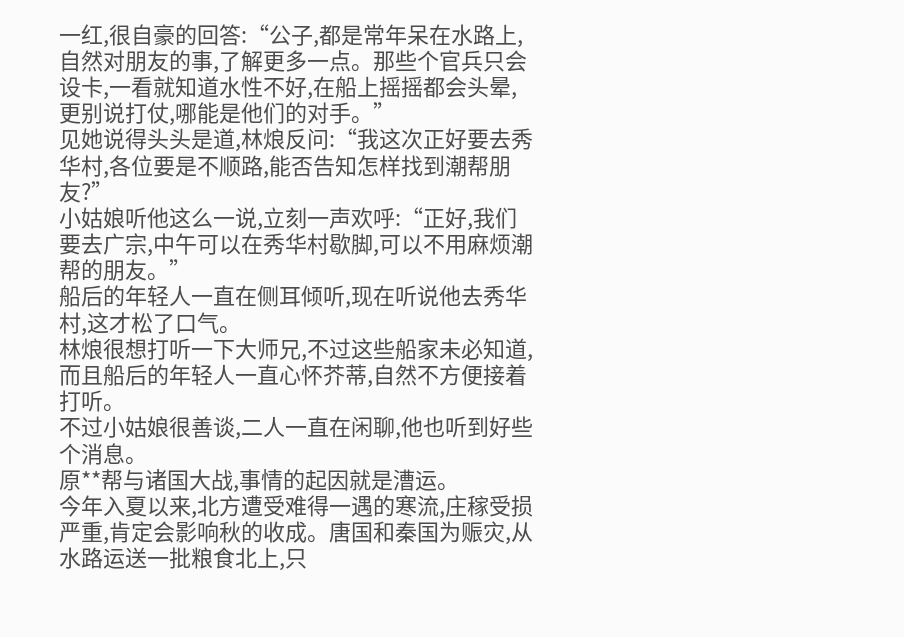一红,很自豪的回答:“公子,都是常年呆在水路上,自然对朋友的事,了解更多一点。那些个官兵只会设卡,一看就知道水性不好,在船上摇摇都会头晕,更别说打仗,哪能是他们的对手。”
见她说得头头是道,林烺反问:“我这次正好要去秀华村,各位要是不顺路,能否告知怎样找到潮帮朋友?”
小姑娘听他这么一说,立刻一声欢呼:“正好,我们要去广宗,中午可以在秀华村歇脚,可以不用麻烦潮帮的朋友。”
船后的年轻人一直在侧耳倾听,现在听说他去秀华村,这才松了口气。
林烺很想打听一下大师兄,不过这些船家未必知道,而且船后的年轻人一直心怀芥蒂,自然不方便接着打听。
不过小姑娘很善谈,二人一直在闲聊,他也听到好些个消息。
原**帮与诸国大战,事情的起因就是漕运。
今年入夏以来,北方遭受难得一遇的寒流,庄稼受损严重,肯定会影响秋的收成。唐国和秦国为赈灾,从水路运送一批粮食北上,只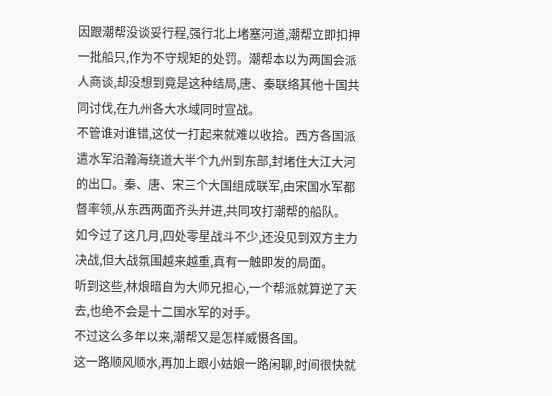因跟潮帮没谈妥行程,强行北上堵塞河道,潮帮立即扣押一批船只,作为不守规矩的处罚。潮帮本以为两国会派人商谈,却没想到竟是这种结局,唐、秦联络其他十国共同讨伐,在九州各大水域同时宣战。
不管谁对谁错,这仗一打起来就难以收拾。西方各国派遣水军沿瀚海绕道大半个九州到东部,封堵住大江大河的出口。秦、唐、宋三个大国组成联军,由宋国水军都督率领,从东西两面齐头并进,共同攻打潮帮的船队。
如今过了这几月,四处零星战斗不少,还没见到双方主力决战,但大战氛围越来越重,真有一触即发的局面。
听到这些,林烺暗自为大师兄担心,一个帮派就算逆了天去,也绝不会是十二国水军的对手。
不过这么多年以来,潮帮又是怎样威慑各国。
这一路顺风顺水,再加上跟小姑娘一路闲聊,时间很快就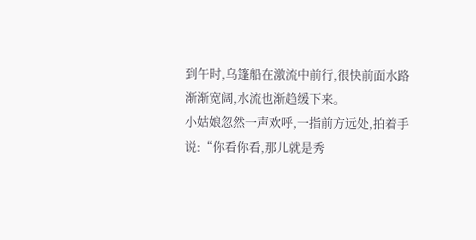到午时,乌篷船在激流中前行,很快前面水路渐渐宽阔,水流也渐趋缓下来。
小姑娘忽然一声欢呼,一指前方远处,拍着手说:“你看你看,那儿就是秀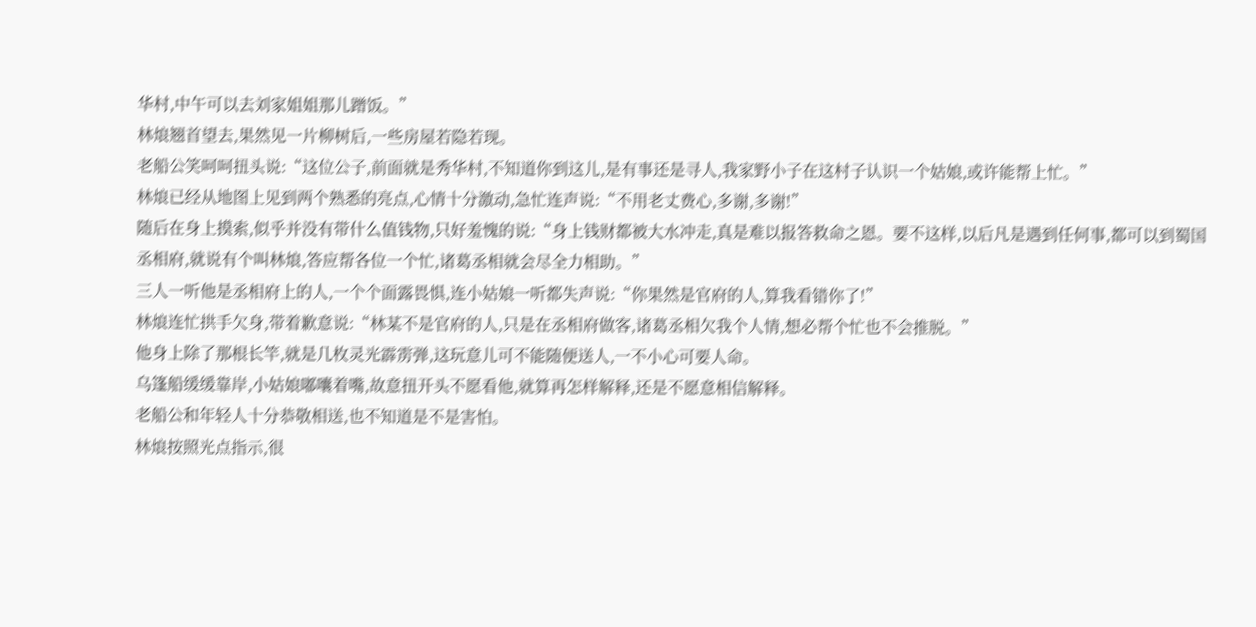华村,中午可以去刘家姐姐那儿蹭饭。”
林烺翘首望去,果然见一片柳树后,一些房屋若隐若现。
老船公笑呵呵扭头说:“这位公子,前面就是秀华村,不知道你到这儿,是有事还是寻人,我家野小子在这村子认识一个姑娘,或许能帮上忙。”
林烺已经从地图上见到两个熟悉的亮点,心情十分激动,急忙连声说:“不用老丈费心,多谢,多谢!”
随后在身上摸索,似乎并没有带什么值钱物,只好羞愧的说:“身上钱财都被大水冲走,真是难以报答救命之恩。要不这样,以后凡是遇到任何事,都可以到蜀国丞相府,就说有个叫林烺,答应帮各位一个忙,诸葛丞相就会尽全力相助。”
三人一听他是丞相府上的人,一个个面露畏惧,连小姑娘一听都失声说:“你果然是官府的人,算我看错你了!”
林烺连忙拱手欠身,带着歉意说:“林某不是官府的人,只是在丞相府做客,诸葛丞相欠我个人情,想必帮个忙也不会推脱。”
他身上除了那根长竿,就是几枚灵光霹雳弹,这玩意儿可不能随便送人,一不小心可要人命。
乌篷船缓缓靠岸,小姑娘嘟囔着嘴,故意扭开头不愿看他,就算再怎样解释,还是不愿意相信解释。
老船公和年轻人十分恭敬相送,也不知道是不是害怕。
林烺按照光点指示,很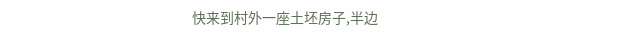快来到村外一座土坯房子,半边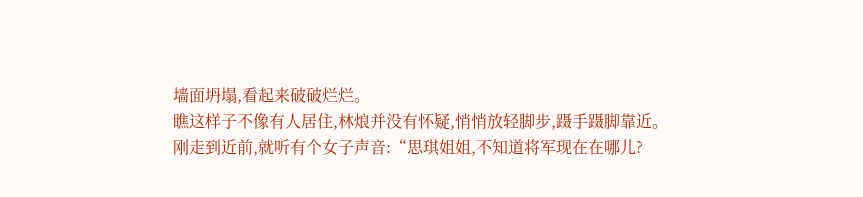墙面坍塌,看起来破破烂烂。
瞧这样子不像有人居住,林烺并没有怀疑,悄悄放轻脚步,蹑手蹑脚靠近。
刚走到近前,就听有个女子声音:“思琪姐姐,不知道将军现在在哪儿?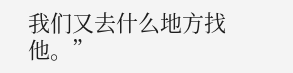我们又去什么地方找他。”